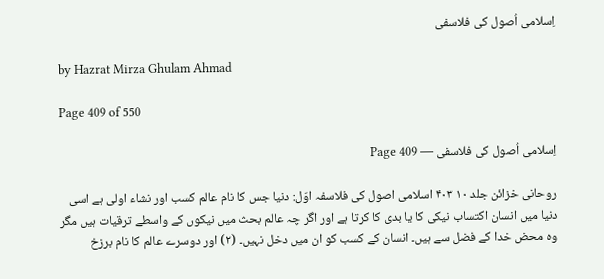اِسلامی اُصول کی فلاسفی

by Hazrat Mirza Ghulam Ahmad

Page 409 of 550

اِسلامی اُصول کی فلاسفی — Page 409

روحانی خزائن جلد ۱۰ ۴۰۳ اسلامی اصول کی فلاسفہ اوّل: دنیا جس کا نام عالم کسب اور نشاء اولی ہے اسی دنیا میں انسان اکتساب نیکی کا یا بدی کا کرتا ہے اور اگر چہ عالم بحث میں نیکوں کے واسطے ترقیات ہیں مگر وہ محض خدا کے فضل سے ہیں۔ انسان کے کسب کو ان میں دخل نہیں۔ (۲) اور دوسرے عالم کا نام برزخ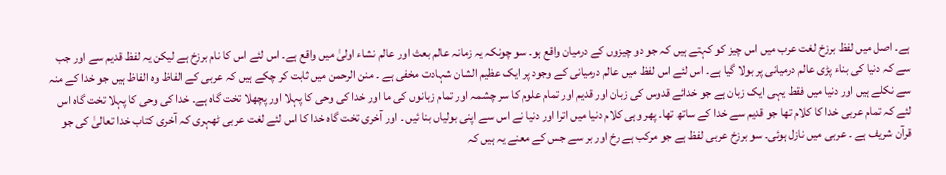ہے۔ اصل میں لفظ برزخ لغت عرب میں اس چیز کو کہتے ہیں کہ جو دو چیزوں کے درمیان واقع ہو۔ سو چونکہ یہ زمانہ عالم بعث اور عالم نشاء اولیٰ میں واقع ہے۔ اس لئے اس کا نام برزخ ہے لیکن یہ لفظ قدیم سے اور جب سے کہ دنیا کی بناء پڑی عالم درمیانی پر بولا گیا ہے۔ اس لئے اس لفظ میں عالم درمیانی کے وجود پر ایک عظیم الشان شہادت مخفی ہے ۔ منن الرحمن میں ثابت کر چکے ہیں کہ عربی کے الفاظ وہ الفاظ ہیں جو خدا کے منہ سے نکلے ہیں اور دنیا میں فقط یہی ایک زبان ہے جو خدائے قدوس کی زبان اور قدیم اور تمام علوم کا سر چشمہ اور تمام زبانوں کی ما اور خدا کی وحی کا پہلا اور پچھلا تخت گاہ ہے۔ خدا کی وحی کا پہلا تخت گاہ اس لئے کہ تمام عربی خدا کا کلام تھا جو قدیم سے خدا کے ساتھ تھا۔ پھر وہی کلام دنیا میں اترا اور دنیا نے اس سے اپنی بولیاں بنا ئیں ۔ اور آخری تخت گاہ خدا کا اس لئے لغت عربی ٹھہری کہ آخری کتاب خدا تعالیٰ کی جو قرآن شریف ہے ۔ عربی میں نازل ہوئی۔ سو برزخ عربی لفظ ہے جو مرکب ہے رخ اور بر سے جس کے معنے یہ ہیں کہ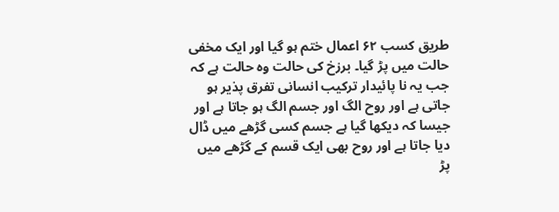طریق کسب ۶۲ اعمال ختم ہو گیا اور ایک مخفی حالت میں پڑ گیا۔ برزخ کی حالت وہ حالت ہے کہ جب یہ نا پائیدار ترکیب انسانی تفرق پذیر ہو جاتی ہے اور روح الگ اور جسم الگ ہو جاتا ہے اور جیسا کہ دیکھا گیا ہے جسم کسی گڑھے میں ڈال دیا جاتا ہے اور روح بھی ایک قسم کے گڑھے میں پڑ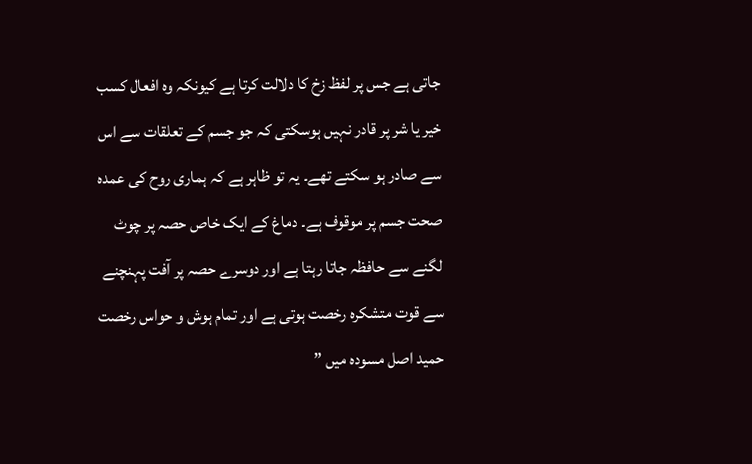جاتی ہے جس پر لفظ زخ کا دلالت کرتا ہے کیونکہ وہ افعال کسب خیر یا شر پر قادر نہیں ہوسکتی کہ جو جسم کے تعلقات سے اس سے صادر ہو سکتے تھے۔ یہ تو ظاہر ہے کہ ہماری روح کی عمدہ صحت جسم پر موقوف ہے۔ دماغ کے ایک خاص حصہ پر چوٹ لگنے سے حافظہ جاتا رہتا ہے اور دوسرے حصہ پر آفت پہنچنے سے قوت متشکرہ رخصت ہوتی ہے اور تمام ہوش و حواس رخصت حمید اصل مسودہ میں ”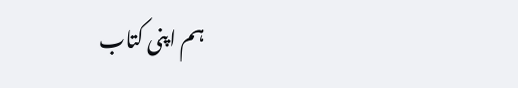ہم اپنی کتاب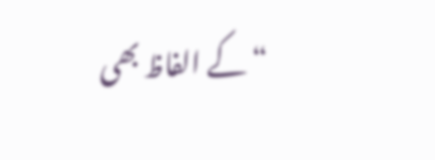“ کے الفاظ بھی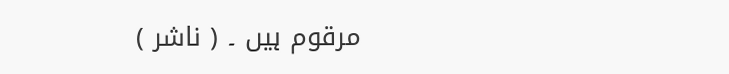مرقوم ہیں ۔ ( ناشر )